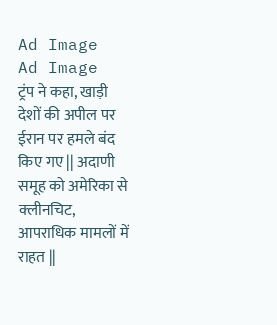Ad Image
Ad Image
ट्रंप ने कहा, खाड़ी देशों की अपील पर ईरान पर हमले बंद किए गए || अदाणी समूह को अमेरिका से क्लीनचिट, आपराधिक मामलों में राहत ||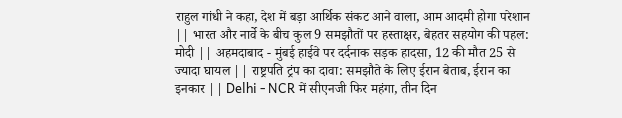राहुल गांधी ने कहा, देश में बड़ा आर्थिक संकट आने वाला, आम आदमी होगा परेशान || भारत और नार्वे के बीच कुल 9 समझौतों पर हस्ताक्षर, बेहतर सहयोग की पहल: मोदी || अहमदाबाद - मुंबई हाईवे पर दर्दनाक सड़क हादसा, 12 की मौत 25 से ज्यादा घायल || राष्ट्रपति ट्रंप का दावा: समझौते के लिए ईरान बेताब, ईरान का इनकार || Delhi - NCR में सीएनजी फिर महंगा, तीन दिन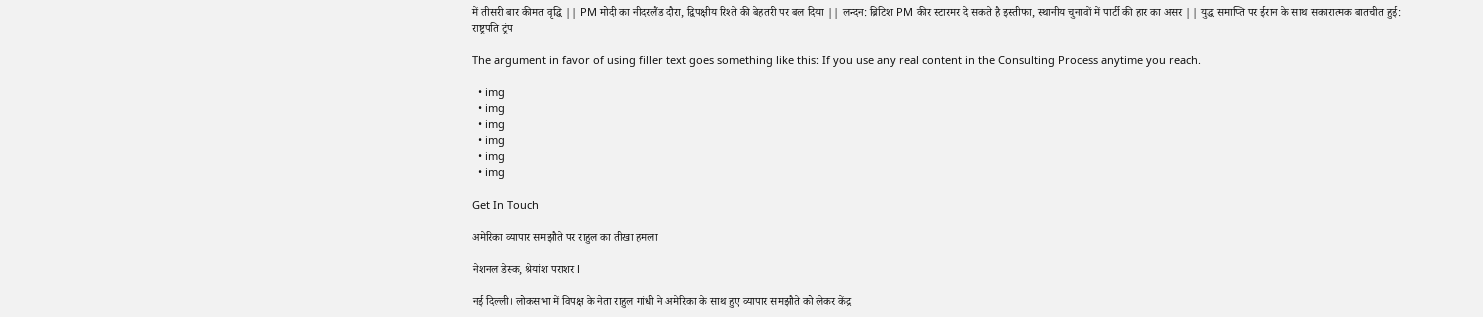में तीसरी बार कीमत वृद्धि || PM मोदी का नीदरलैंड दौरा, द्विपक्षीय रिश्ते की बेहतरी पर बल दिया || लन्दन: ब्रिटिश PM कीर स्टारमर दे सकते है इस्तीफा, स्थानीय चुनावों में पार्टी की हार का असर || युद्ध समाप्ति पर ईरान के साथ सकारात्मक बातचीत हुई: राष्ट्रपति ट्रंप

The argument in favor of using filler text goes something like this: If you use any real content in the Consulting Process anytime you reach.

  • img
  • img
  • img
  • img
  • img
  • img

Get In Touch

अमेरिका व्यापार समझौते पर राहुल का तीखा हमला

नेशनल डेस्क, श्रेयांश पराशर l

नई दिल्ली। लोकसभा में विपक्ष के नेता राहुल गांधी ने अमेरिका के साथ हुए व्यापार समझौते को लेकर केंद्र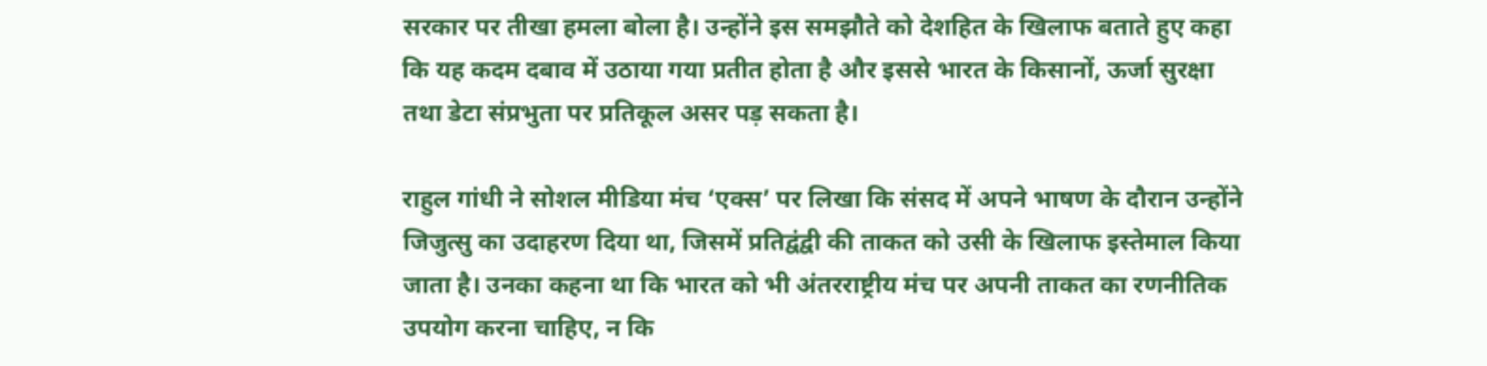सरकार पर तीखा हमला बोला है। उन्होंने इस समझौते को देशहित के खिलाफ बताते हुए कहा कि यह कदम दबाव में उठाया गया प्रतीत होता है और इससे भारत के किसानों, ऊर्जा सुरक्षा तथा डेटा संप्रभुता पर प्रतिकूल असर पड़ सकता है।

राहुल गांधी ने सोशल मीडिया मंच ‘एक्स’ पर लिखा कि संसद में अपने भाषण के दौरान उन्होंने जिजुत्सु का उदाहरण दिया था, जिसमें प्रतिद्वंद्वी की ताकत को उसी के खिलाफ इस्तेमाल किया जाता है। उनका कहना था कि भारत को भी अंतरराष्ट्रीय मंच पर अपनी ताकत का रणनीतिक उपयोग करना चाहिए, न कि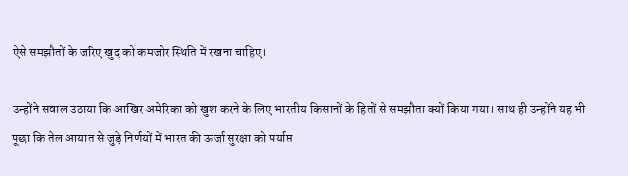ऐसे समझौतों के जरिए खुद को कमजोर स्थिति में रखना चाहिए।

उन्होंने सवाल उठाया कि आखिर अमेरिका को खुश करने के लिए भारतीय किसानों के हितों से समझौता क्यों किया गया। साथ ही उन्होंने यह भी पूछा कि तेल आयात से जुड़े निर्णयों में भारत की ऊर्जा सुरक्षा को पर्याप्त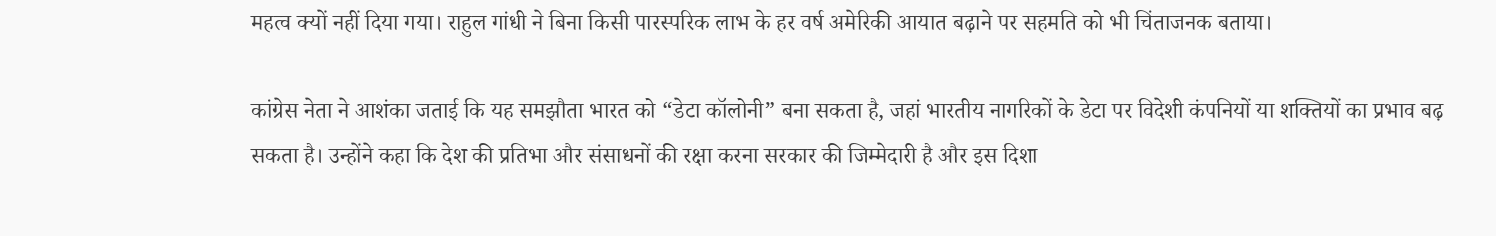महत्व क्यों नहीं दिया गया। राहुल गांधी ने बिना किसी पारस्परिक लाभ के हर वर्ष अमेरिकी आयात बढ़ाने पर सहमति को भी चिंताजनक बताया।

कांग्रेस नेता ने आशंका जताई कि यह समझौता भारत को “डेटा कॉलोनी” बना सकता है, जहां भारतीय नागरिकों के डेटा पर विदेशी कंपनियों या शक्तियों का प्रभाव बढ़ सकता है। उन्होंने कहा कि देश की प्रतिभा और संसाधनों की रक्षा करना सरकार की जिम्मेदारी है और इस दिशा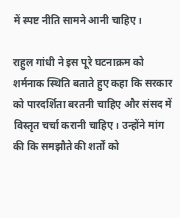में स्पष्ट नीति सामने आनी चाहिए।

राहुल गांधी ने इस पूरे घटनाक्रम को शर्मनाक स्थिति बताते हुए कहा कि सरकार को पारदर्शिता बरतनी चाहिए और संसद में विस्तृत चर्चा करानी चाहिए। उन्होंने मांग की कि समझौते की शर्तों को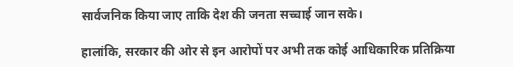सार्वजनिक किया जाए ताकि देश की जनता सच्चाई जान सके।

हालांकि, सरकार की ओर से इन आरोपों पर अभी तक कोई आधिकारिक प्रतिक्रिया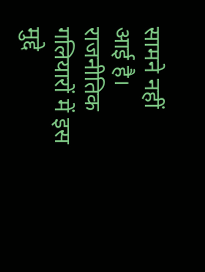सामने नहीं आई है। राजनीतिक गलियारों में इस मुद्दे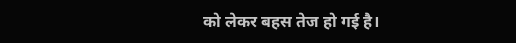को लेकर बहस तेज हो गई है।